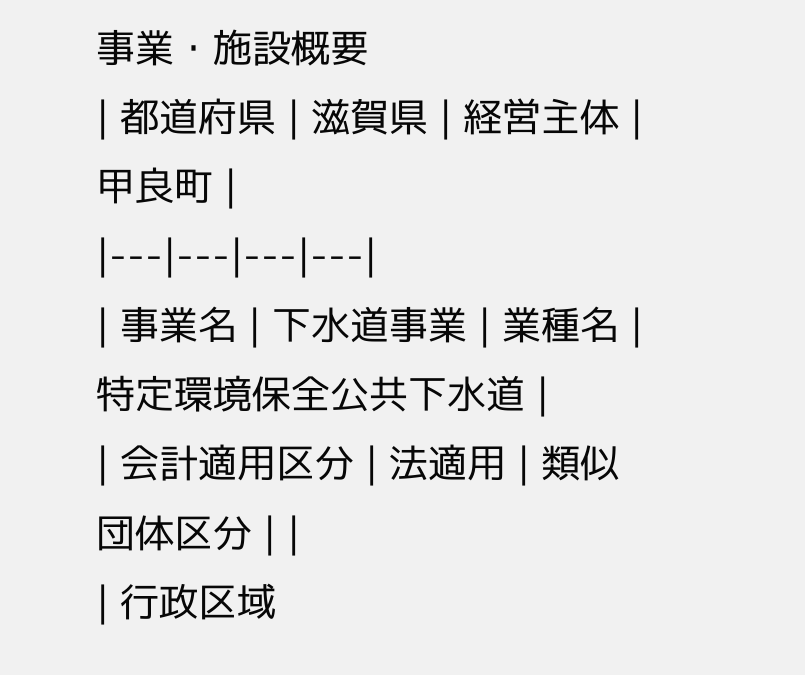事業・施設概要
| 都道府県 | 滋賀県 | 経営主体 | 甲良町 |
|---|---|---|---|
| 事業名 | 下水道事業 | 業種名 | 特定環境保全公共下水道 |
| 会計適用区分 | 法適用 | 類似団体区分 | |
| 行政区域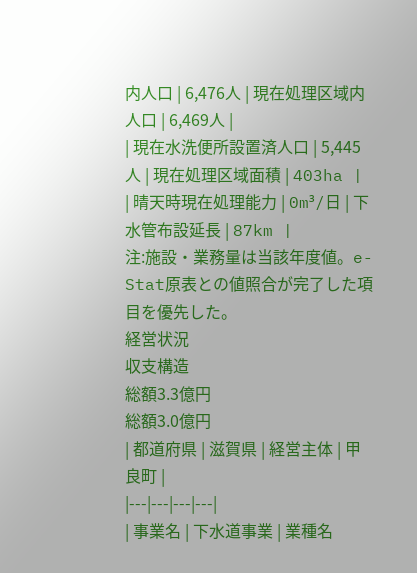内人口 | 6,476人 | 現在処理区域内人口 | 6,469人 |
| 現在水洗便所設置済人口 | 5,445人 | 現在処理区域面積 | 403ha |
| 晴天時現在処理能力 | 0m³/日 | 下水管布設延長 | 87km |
注:施設・業務量は当該年度値。e-Stat原表との値照合が完了した項目を優先した。
経営状況
収支構造
総額3.3億円
総額3.0億円
| 都道府県 | 滋賀県 | 経営主体 | 甲良町 |
|---|---|---|---|
| 事業名 | 下水道事業 | 業種名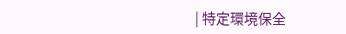| 特定環境保全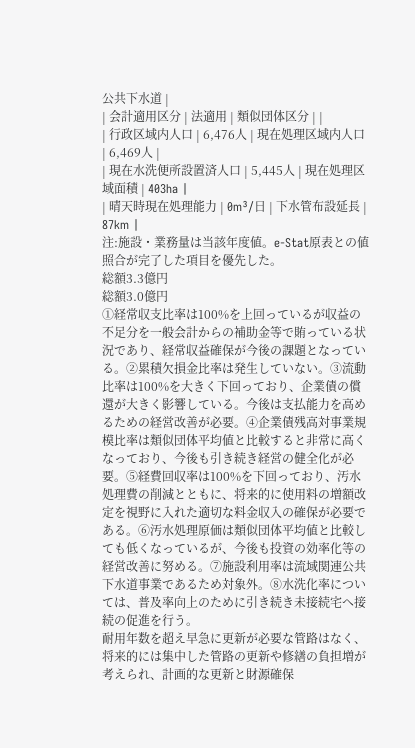公共下水道 |
| 会計適用区分 | 法適用 | 類似団体区分 | |
| 行政区域内人口 | 6,476人 | 現在処理区域内人口 | 6,469人 |
| 現在水洗便所設置済人口 | 5,445人 | 現在処理区域面積 | 403ha |
| 晴天時現在処理能力 | 0m³/日 | 下水管布設延長 | 87km |
注:施設・業務量は当該年度値。e-Stat原表との値照合が完了した項目を優先した。
総額3.3億円
総額3.0億円
①経常収支比率は100%を上回っているが収益の不足分を一般会計からの補助金等で賄っている状況であり、経常収益確保が今後の課題となっている。②累積欠損金比率は発生していない。③流動比率は100%を大きく下回っており、企業債の償還が大きく影響している。今後は支払能力を高めるための経営改善が必要。④企業債残高対事業規模比率は類似団体平均値と比較すると非常に高くなっており、今後も引き続き経営の健全化が必要。⑤経費回収率は100%を下回っており、汚水処理費の削減とともに、将来的に使用料の増額改定を視野に入れた適切な料金収入の確保が必要である。⑥汚水処理原価は類似団体平均値と比較しても低くなっているが、今後も投資の効率化等の経営改善に努める。⑦施設利用率は流域関連公共下水道事業であるため対象外。⑧水洗化率については、普及率向上のために引き続き未接続宅へ接続の促進を行う。
耐用年数を超え早急に更新が必要な管路はなく、将来的には集中した管路の更新や修繕の負担増が考えられ、計画的な更新と財源確保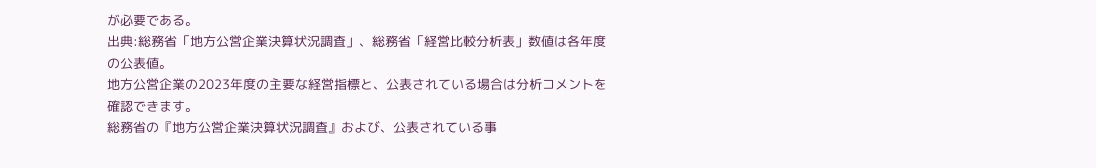が必要である。
出典:総務省「地方公営企業決算状況調査」、総務省「経営比較分析表」数値は各年度の公表値。
地方公営企業の2023年度の主要な経営指標と、公表されている場合は分析コメントを確認できます。
総務省の『地方公営企業決算状況調査』および、公表されている事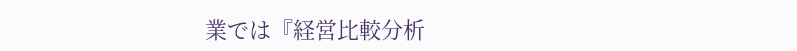業では『経営比較分析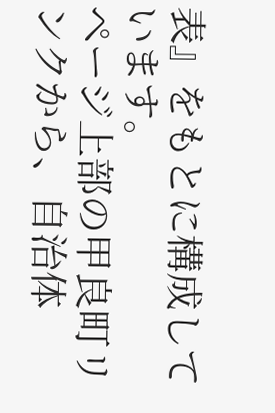表』をもとに構成しています。
ページ上部の甲良町リンクから、自治体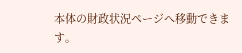本体の財政状況ページへ移動できます。